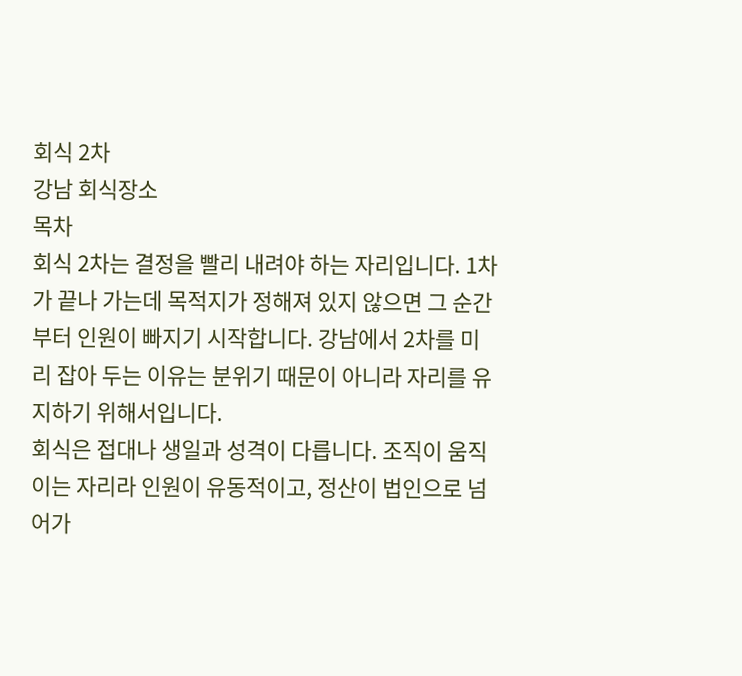회식 2차
강남 회식장소
목차
회식 2차는 결정을 빨리 내려야 하는 자리입니다. 1차가 끝나 가는데 목적지가 정해져 있지 않으면 그 순간부터 인원이 빠지기 시작합니다. 강남에서 2차를 미리 잡아 두는 이유는 분위기 때문이 아니라 자리를 유지하기 위해서입니다.
회식은 접대나 생일과 성격이 다릅니다. 조직이 움직이는 자리라 인원이 유동적이고, 정산이 법인으로 넘어가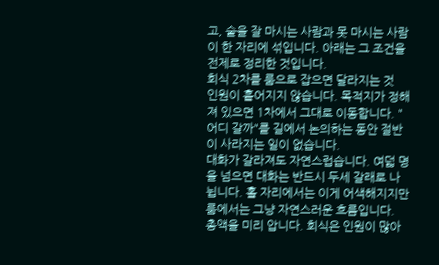고, 술을 잘 마시는 사람과 못 마시는 사람이 한 자리에 섞입니다. 아래는 그 조건을 전제로 정리한 것입니다.
회식 2차를 룸으로 잡으면 달라지는 것
인원이 흩어지지 않습니다. 목적지가 정해져 있으면 1차에서 그대로 이동합니다. "어디 갈까"를 길에서 논의하는 동안 절반이 사라지는 일이 없습니다.
대화가 갈라져도 자연스럽습니다. 여덟 명을 넘으면 대화는 반드시 두세 갈래로 나뉩니다. 홀 자리에서는 이게 어색해지지만 룸에서는 그냥 자연스러운 흐름입니다.
총액을 미리 압니다. 회식은 인원이 많아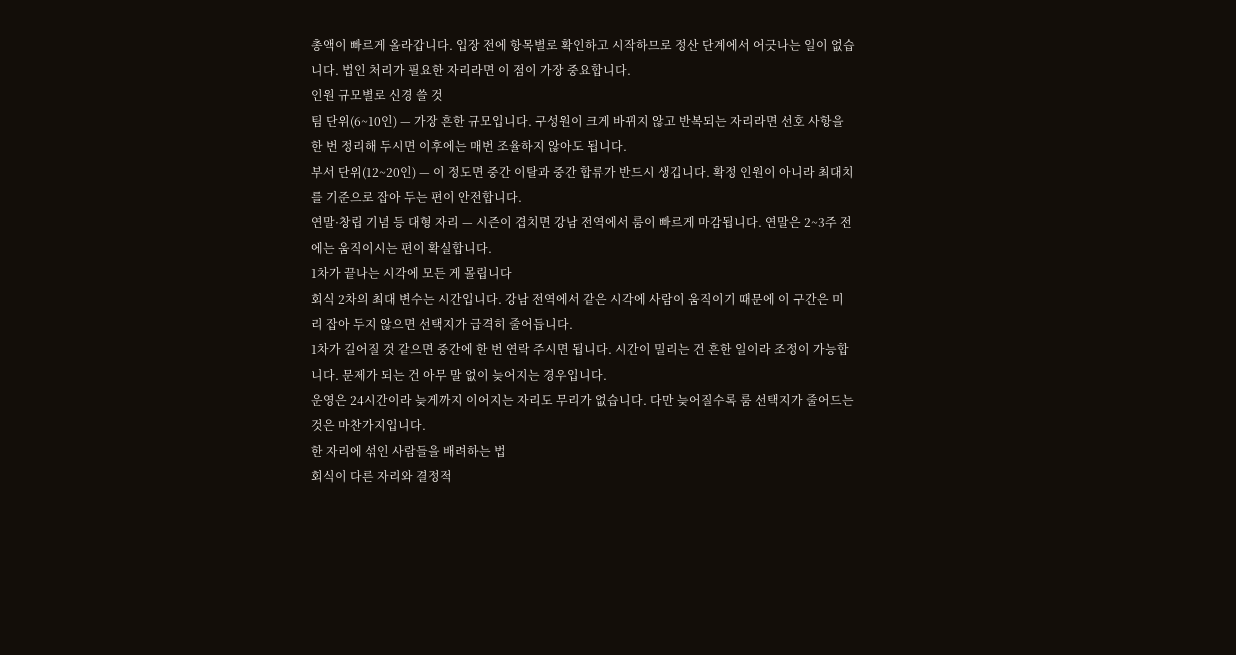총액이 빠르게 올라갑니다. 입장 전에 항목별로 확인하고 시작하므로 정산 단계에서 어긋나는 일이 없습니다. 법인 처리가 필요한 자리라면 이 점이 가장 중요합니다.
인원 규모별로 신경 쓸 것
팀 단위(6~10인) — 가장 흔한 규모입니다. 구성원이 크게 바뀌지 않고 반복되는 자리라면 선호 사항을 한 번 정리해 두시면 이후에는 매번 조율하지 않아도 됩니다.
부서 단위(12~20인) — 이 정도면 중간 이탈과 중간 합류가 반드시 생깁니다. 확정 인원이 아니라 최대치를 기준으로 잡아 두는 편이 안전합니다.
연말·창립 기념 등 대형 자리 — 시즌이 겹치면 강남 전역에서 룸이 빠르게 마감됩니다. 연말은 2~3주 전에는 움직이시는 편이 확실합니다.
1차가 끝나는 시각에 모든 게 몰립니다
회식 2차의 최대 변수는 시간입니다. 강남 전역에서 같은 시각에 사람이 움직이기 때문에 이 구간은 미리 잡아 두지 않으면 선택지가 급격히 줄어듭니다.
1차가 길어질 것 같으면 중간에 한 번 연락 주시면 됩니다. 시간이 밀리는 건 흔한 일이라 조정이 가능합니다. 문제가 되는 건 아무 말 없이 늦어지는 경우입니다.
운영은 24시간이라 늦게까지 이어지는 자리도 무리가 없습니다. 다만 늦어질수록 룸 선택지가 줄어드는 것은 마찬가지입니다.
한 자리에 섞인 사람들을 배려하는 법
회식이 다른 자리와 결정적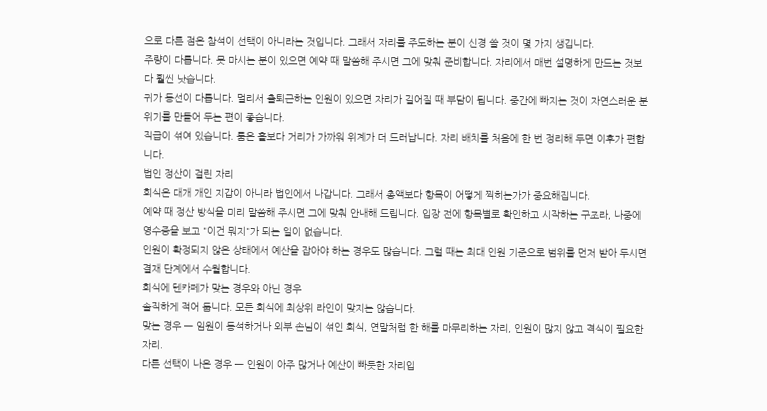으로 다른 점은 참석이 선택이 아니라는 것입니다. 그래서 자리를 주도하는 분이 신경 쓸 것이 몇 가지 생깁니다.
주량이 다릅니다. 못 마시는 분이 있으면 예약 때 말씀해 주시면 그에 맞춰 준비합니다. 자리에서 매번 설명하게 만드는 것보다 훨씬 낫습니다.
귀가 동선이 다릅니다. 멀리서 출퇴근하는 인원이 있으면 자리가 길어질 때 부담이 됩니다. 중간에 빠지는 것이 자연스러운 분위기를 만들어 두는 편이 좋습니다.
직급이 섞여 있습니다. 룸은 홀보다 거리가 가까워 위계가 더 드러납니다. 자리 배치를 처음에 한 번 정리해 두면 이후가 편합니다.
법인 정산이 걸린 자리
회식은 대개 개인 지갑이 아니라 법인에서 나갑니다. 그래서 총액보다 항목이 어떻게 찍히는가가 중요해집니다.
예약 때 정산 방식을 미리 말씀해 주시면 그에 맞춰 안내해 드립니다. 입장 전에 항목별로 확인하고 시작하는 구조라, 나중에 영수증을 보고 "이건 뭐지"가 되는 일이 없습니다.
인원이 확정되지 않은 상태에서 예산을 잡아야 하는 경우도 많습니다. 그럴 때는 최대 인원 기준으로 범위를 먼저 받아 두시면 결재 단계에서 수월합니다.
회식에 텐카페가 맞는 경우와 아닌 경우
솔직하게 적어 둡니다. 모든 회식에 최상위 라인이 맞지는 않습니다.
맞는 경우 — 임원이 동석하거나 외부 손님이 섞인 회식, 연말처럼 한 해를 마무리하는 자리, 인원이 많지 않고 격식이 필요한 자리.
다른 선택이 나은 경우 — 인원이 아주 많거나 예산이 빠듯한 자리입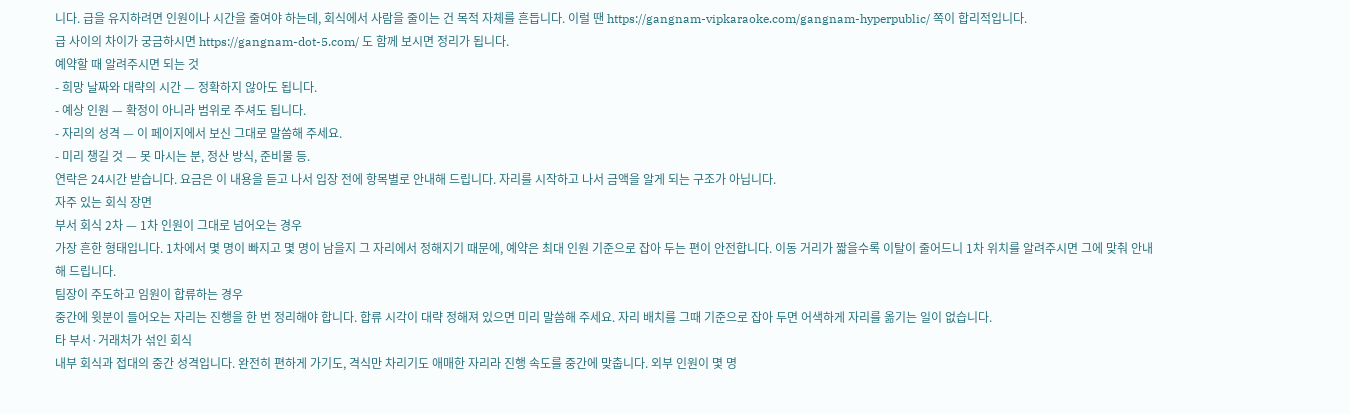니다. 급을 유지하려면 인원이나 시간을 줄여야 하는데, 회식에서 사람을 줄이는 건 목적 자체를 흔듭니다. 이럴 땐 https://gangnam-vipkaraoke.com/gangnam-hyperpublic/ 쪽이 합리적입니다.
급 사이의 차이가 궁금하시면 https://gangnam-dot-5.com/ 도 함께 보시면 정리가 됩니다.
예약할 때 알려주시면 되는 것
- 희망 날짜와 대략의 시간 — 정확하지 않아도 됩니다.
- 예상 인원 — 확정이 아니라 범위로 주셔도 됩니다.
- 자리의 성격 — 이 페이지에서 보신 그대로 말씀해 주세요.
- 미리 챙길 것 — 못 마시는 분, 정산 방식, 준비물 등.
연락은 24시간 받습니다. 요금은 이 내용을 듣고 나서 입장 전에 항목별로 안내해 드립니다. 자리를 시작하고 나서 금액을 알게 되는 구조가 아닙니다.
자주 있는 회식 장면
부서 회식 2차 — 1차 인원이 그대로 넘어오는 경우
가장 흔한 형태입니다. 1차에서 몇 명이 빠지고 몇 명이 남을지 그 자리에서 정해지기 때문에, 예약은 최대 인원 기준으로 잡아 두는 편이 안전합니다. 이동 거리가 짧을수록 이탈이 줄어드니 1차 위치를 알려주시면 그에 맞춰 안내해 드립니다.
팀장이 주도하고 임원이 합류하는 경우
중간에 윗분이 들어오는 자리는 진행을 한 번 정리해야 합니다. 합류 시각이 대략 정해져 있으면 미리 말씀해 주세요. 자리 배치를 그때 기준으로 잡아 두면 어색하게 자리를 옮기는 일이 없습니다.
타 부서·거래처가 섞인 회식
내부 회식과 접대의 중간 성격입니다. 완전히 편하게 가기도, 격식만 차리기도 애매한 자리라 진행 속도를 중간에 맞춥니다. 외부 인원이 몇 명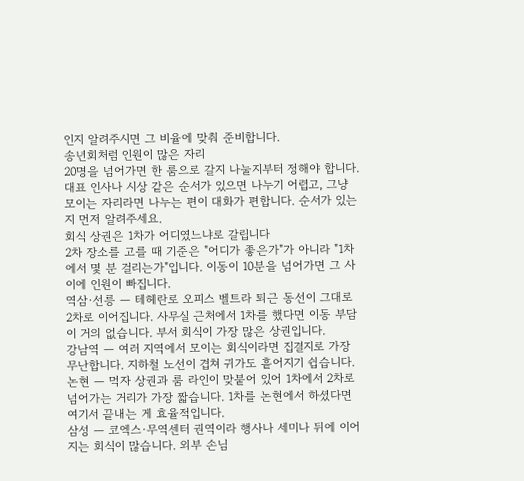인지 알려주시면 그 비율에 맞춰 준비합니다.
송년회처럼 인원이 많은 자리
20명을 넘어가면 한 룸으로 갈지 나눌지부터 정해야 합니다. 대표 인사나 시상 같은 순서가 있으면 나누기 어렵고, 그냥 모이는 자리라면 나누는 편이 대화가 편합니다. 순서가 있는지 먼저 알려주세요.
회식 상권은 1차가 어디였느냐로 갈립니다
2차 장소를 고를 때 기준은 "어디가 좋은가"가 아니라 "1차에서 몇 분 걸리는가"입니다. 이동이 10분을 넘어가면 그 사이에 인원이 빠집니다.
역삼·선릉 — 테헤란로 오피스 벨트라 퇴근 동선이 그대로 2차로 이어집니다. 사무실 근처에서 1차를 했다면 이동 부담이 거의 없습니다. 부서 회식이 가장 많은 상권입니다.
강남역 — 여러 지역에서 모이는 회식이라면 집결지로 가장 무난합니다. 지하철 노선이 겹쳐 귀가도 흩어지기 쉽습니다.
논현 — 먹자 상권과 룸 라인이 맞붙어 있어 1차에서 2차로 넘어가는 거리가 가장 짧습니다. 1차를 논현에서 하셨다면 여기서 끝내는 게 효율적입니다.
삼성 — 코엑스·무역센터 권역이라 행사나 세미나 뒤에 이어지는 회식이 많습니다. 외부 손님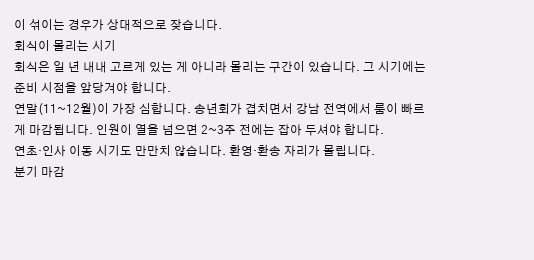이 섞이는 경우가 상대적으로 잦습니다.
회식이 몰리는 시기
회식은 일 년 내내 고르게 있는 게 아니라 몰리는 구간이 있습니다. 그 시기에는 준비 시점을 앞당겨야 합니다.
연말(11~12월)이 가장 심합니다. 송년회가 겹치면서 강남 전역에서 룸이 빠르게 마감됩니다. 인원이 열을 넘으면 2~3주 전에는 잡아 두셔야 합니다.
연초·인사 이동 시기도 만만치 않습니다. 환영·환송 자리가 몰립니다.
분기 마감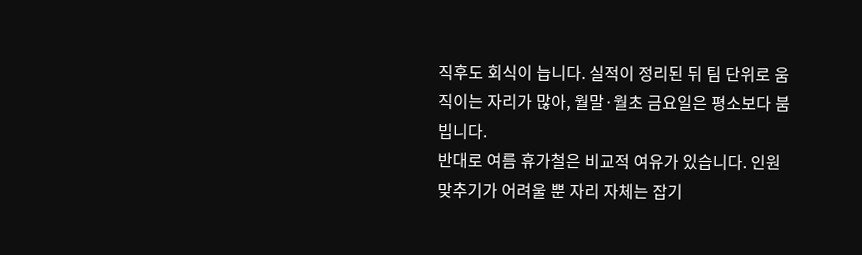직후도 회식이 늡니다. 실적이 정리된 뒤 팀 단위로 움직이는 자리가 많아, 월말·월초 금요일은 평소보다 붐빕니다.
반대로 여름 휴가철은 비교적 여유가 있습니다. 인원 맞추기가 어려울 뿐 자리 자체는 잡기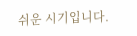쉬운 시기입니다.